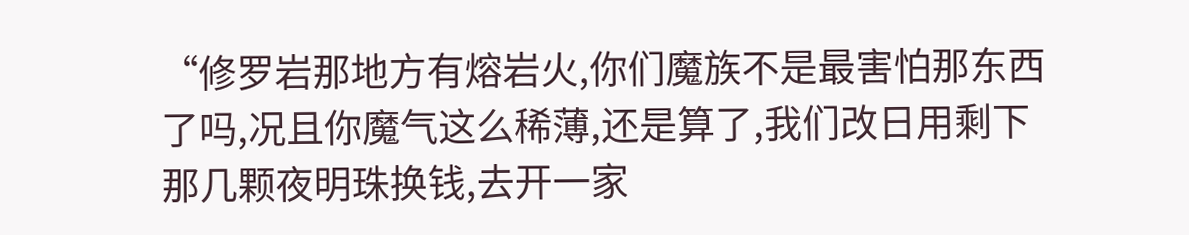“修罗岩那地方有熔岩火,你们魔族不是最害怕那东西了吗,况且你魔气这么稀薄,还是算了,我们改日用剩下那几颗夜明珠换钱,去开一家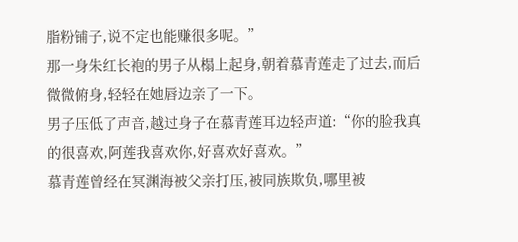脂粉铺子,说不定也能赚很多呢。”
那一身朱红长袍的男子从榻上起身,朝着慕青莲走了过去,而后微微俯身,轻轻在她唇边亲了一下。
男子压低了声音,越过身子在慕青莲耳边轻声道:“你的脸我真的很喜欢,阿莲我喜欢你,好喜欢好喜欢。”
慕青莲曾经在冥渊海被父亲打压,被同族欺负,哪里被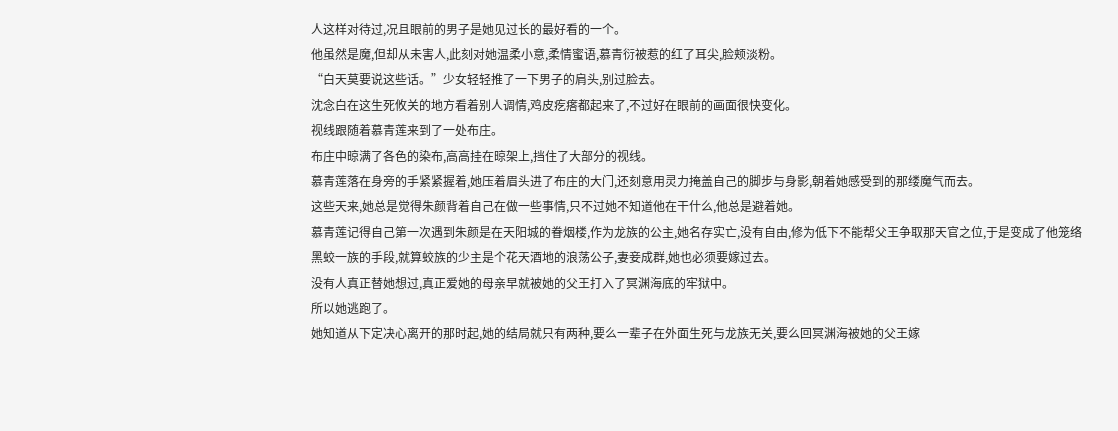人这样对待过,况且眼前的男子是她见过长的最好看的一个。
他虽然是魔,但却从未害人,此刻对她温柔小意,柔情蜜语,慕青衍被惹的红了耳尖,脸颊淡粉。
“白天莫要说这些话。”少女轻轻推了一下男子的肩头,别过脸去。
沈念白在这生死攸关的地方看着别人调情,鸡皮疙瘩都起来了,不过好在眼前的画面很快变化。
视线跟随着慕青莲来到了一处布庄。
布庄中晾满了各色的染布,高高挂在晾架上,挡住了大部分的视线。
慕青莲落在身旁的手紧紧握着,她压着眉头进了布庄的大门,还刻意用灵力掩盖自己的脚步与身影,朝着她感受到的那缕魔气而去。
这些天来,她总是觉得朱颜背着自己在做一些事情,只不过她不知道他在干什么,他总是避着她。
慕青莲记得自己第一次遇到朱颜是在天阳城的眷烟楼,作为龙族的公主,她名存实亡,没有自由,修为低下不能帮父王争取那天官之位,于是变成了他笼络黑蛟一族的手段,就算蛟族的少主是个花天酒地的浪荡公子,妻妾成群,她也必须要嫁过去。
没有人真正替她想过,真正爱她的母亲早就被她的父王打入了冥渊海底的牢狱中。
所以她逃跑了。
她知道从下定决心离开的那时起,她的结局就只有两种,要么一辈子在外面生死与龙族无关,要么回冥渊海被她的父王嫁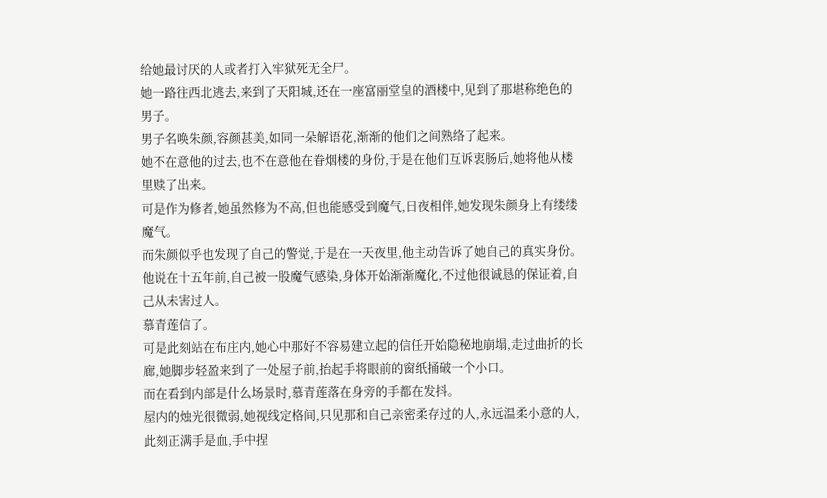给她最讨厌的人或者打入牢狱死无全尸。
她一路往西北逃去,来到了天阳城,还在一座富丽堂皇的酒楼中,见到了那堪称绝色的男子。
男子名唤朱颜,容颜甚美,如同一朵解语花,渐渐的他们之间熟络了起来。
她不在意他的过去,也不在意他在眷烟楼的身份,于是在他们互诉衷肠后,她将他从楼里赎了出来。
可是作为修者,她虽然修为不高,但也能感受到魔气,日夜相伴,她发现朱颜身上有缕缕魔气。
而朱颜似乎也发现了自己的警觉,于是在一天夜里,他主动告诉了她自己的真实身份。
他说在十五年前,自己被一股魔气感染,身体开始渐渐魔化,不过他很诚恳的保证着,自己从未害过人。
慕青莲信了。
可是此刻站在布庄内,她心中那好不容易建立起的信任开始隐秘地崩塌,走过曲折的长廊,她脚步轻盈来到了一处屋子前,抬起手将眼前的窗纸捅破一个小口。
而在看到内部是什么场景时,慕青莲落在身旁的手都在发抖。
屋内的烛光很微弱,她视线定格间,只见那和自己亲密柔存过的人,永远温柔小意的人,此刻正满手是血,手中捏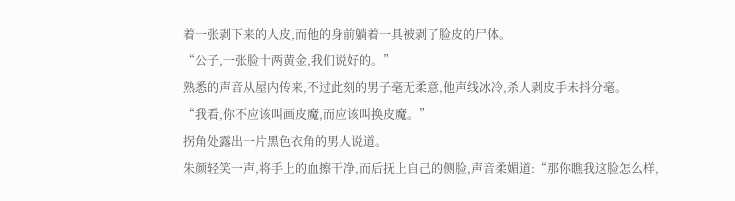着一张剥下来的人皮,而他的身前躺着一具被剥了脸皮的尸体。
“公子,一张脸十两黄金,我们说好的。”
熟悉的声音从屋内传来,不过此刻的男子毫无柔意,他声线冰冷,杀人剥皮手未抖分毫。
“我看,你不应该叫画皮魔,而应该叫换皮魔。”
拐角处露出一片黑色衣角的男人说道。
朱颜轻笑一声,将手上的血擦干净,而后抚上自己的侧脸,声音柔媚道:“那你瞧我这脸怎么样,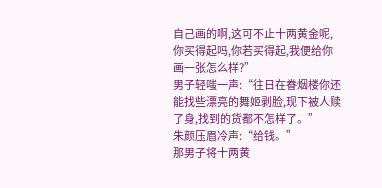自己画的啊,这可不止十两黄金呢,你买得起吗,你若买得起,我便给你画一张怎么样?”
男子轻嗤一声:“往日在眷烟楼你还能找些漂亮的舞姬剥脸,现下被人赎了身,找到的货都不怎样了。”
朱颜压眉冷声:“给钱。”
那男子将十两黄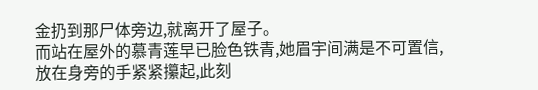金扔到那尸体旁边,就离开了屋子。
而站在屋外的慕青莲早已脸色铁青,她眉宇间满是不可置信,放在身旁的手紧紧攥起,此刻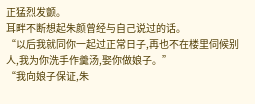正猛烈发颤。
耳畔不断想起朱颜曾经与自己说过的话。
“以后我就同你一起过正常日子,再也不在楼里伺候别人,我为你洗手作羹汤,娶你做娘子。”
“我向娘子保证,朱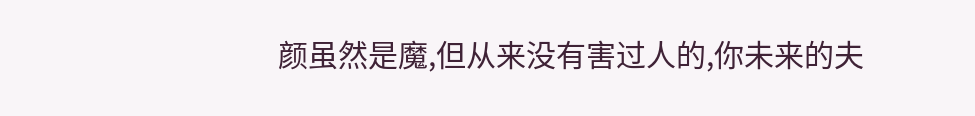颜虽然是魔,但从来没有害过人的,你未来的夫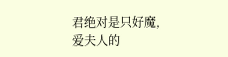君绝对是只好魔,爱夫人的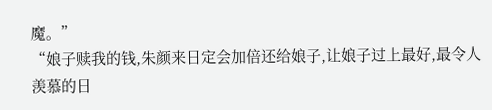魔。”
“娘子赎我的钱,朱颜来日定会加倍还给娘子,让娘子过上最好,最令人羡慕的日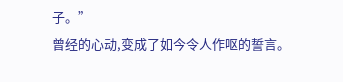子。”
曾经的心动,变成了如今令人作呕的誓言。